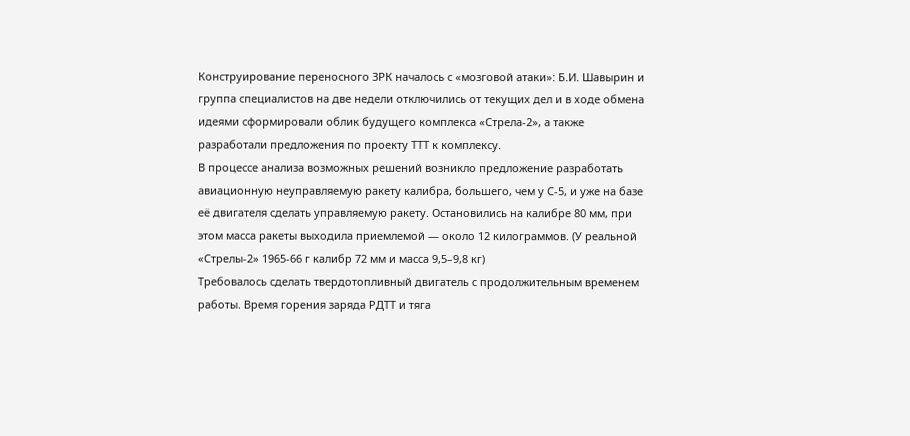Конструирование переносного ЗРК началось с «мозговой атаки»: Б.И. Шавырин и группа специалистов на две недели отключились от текущих дел и в ходе обмена идеями сформировали облик будущего комплекса «Стрела-2», а также разработали предложения по проекту ТТТ к комплексу.
В процессе анализа возможных решений возникло предложение разработать авиационную неуправляемую ракету калибра, большего, чем у С-5, и уже на базе её двигателя сделать управляемую ракету. Остановились на калибре 80 мм, при этом масса ракеты выходила приемлемой — около 12 килограммов. (У реальной «Стрелы-2» 1965-66 г калибр 72 мм и масса 9,5–9,8 кг)
Требовалось сделать твердотопливный двигатель с продолжительным временем работы. Время горения заряда РДТТ и тяга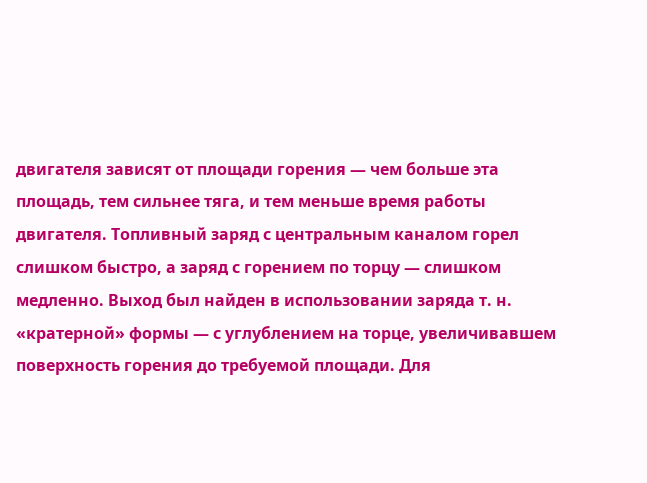двигателя зависят от площади горения — чем больше эта площадь, тем сильнее тяга, и тем меньше время работы двигателя. Топливный заряд с центральным каналом горел слишком быстро, а заряд с горением по торцу — слишком медленно. Выход был найден в использовании заряда т. н. «кратерной» формы — с углублением на торце, увеличивавшем поверхность горения до требуемой площади. Для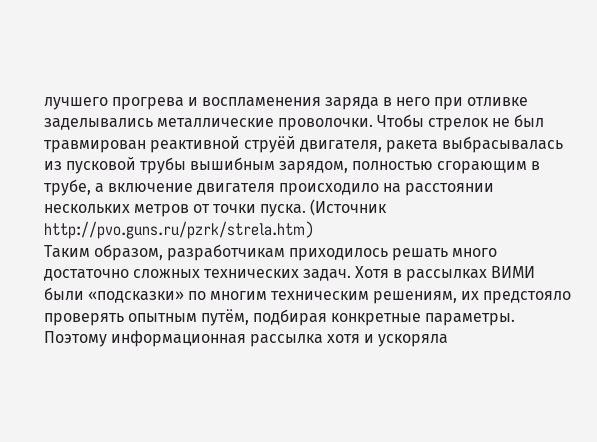лучшего прогрева и воспламенения заряда в него при отливке заделывались металлические проволочки. Чтобы стрелок не был травмирован реактивной струёй двигателя, ракета выбрасывалась из пусковой трубы вышибным зарядом, полностью сгорающим в трубе, а включение двигателя происходило на расстоянии нескольких метров от точки пуска. (Источник http://pvo.guns.ru/pzrk/strela.htm)
Таким образом, разработчикам приходилось решать много достаточно сложных технических задач. Хотя в рассылках ВИМИ были «подсказки» по многим техническим решениям, их предстояло проверять опытным путём, подбирая конкретные параметры. Поэтому информационная рассылка хотя и ускоряла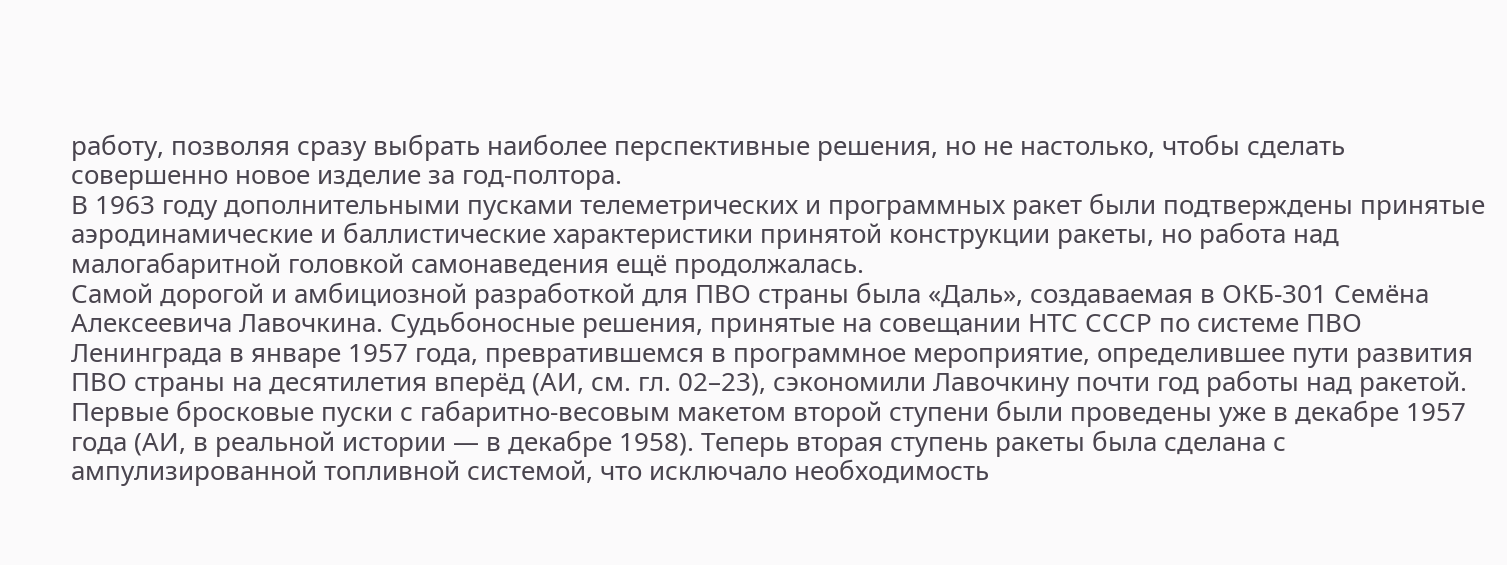работу, позволяя сразу выбрать наиболее перспективные решения, но не настолько, чтобы сделать совершенно новое изделие за год-полтора.
В 1963 году дополнительными пусками телеметрических и программных ракет были подтверждены принятые аэродинамические и баллистические характеристики принятой конструкции ракеты, но работа над малогабаритной головкой самонаведения ещё продолжалась.
Самой дорогой и амбициозной разработкой для ПВО страны была «Даль», создаваемая в ОКБ-301 Семёна Алексеевича Лавочкина. Судьбоносные решения, принятые на совещании НТС СССР по системе ПВО Ленинграда в январе 1957 года, превратившемся в программное мероприятие, определившее пути развития ПВО страны на десятилетия вперёд (АИ, см. гл. 02–23), сэкономили Лавочкину почти год работы над ракетой. Первые бросковые пуски с габаритно-весовым макетом второй ступени были проведены уже в декабре 1957 года (АИ, в реальной истории — в декабре 1958). Теперь вторая ступень ракеты была сделана с ампулизированной топливной системой, что исключало необходимость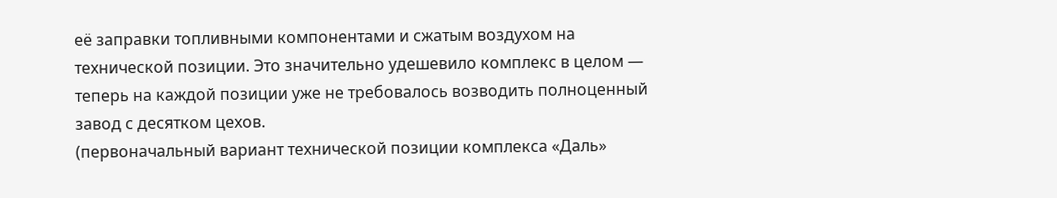её заправки топливными компонентами и сжатым воздухом на технической позиции. Это значительно удешевило комплекс в целом — теперь на каждой позиции уже не требовалось возводить полноценный завод с десятком цехов.
(первоначальный вариант технической позиции комплекса «Даль»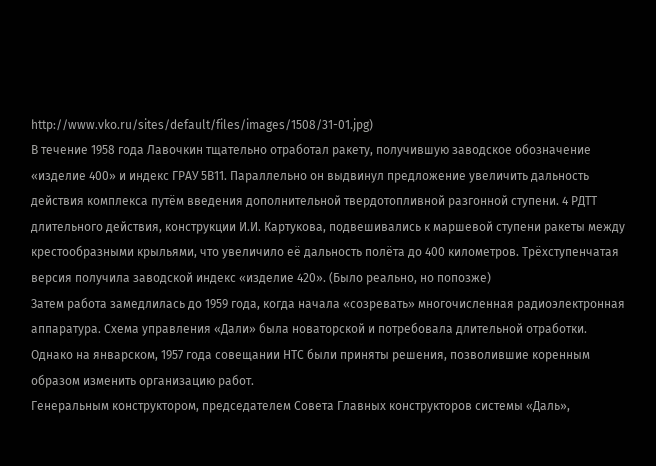http://www.vko.ru/sites/default/files/images/1508/31-01.jpg)
В течение 1958 года Лавочкин тщательно отработал ракету, получившую заводское обозначение «изделие 400» и индекс ГРАУ 5В11. Параллельно он выдвинул предложение увеличить дальность действия комплекса путём введения дополнительной твердотопливной разгонной ступени. 4 РДТТ длительного действия, конструкции И.И. Картукова, подвешивались к маршевой ступени ракеты между крестообразными крыльями, что увеличило её дальность полёта до 400 километров. Трёхступенчатая версия получила заводской индекс «изделие 420». (Было реально, но попозже)
Затем работа замедлилась до 1959 года, когда начала «созревать» многочисленная радиоэлектронная аппаратура. Схема управления «Дали» была новаторской и потребовала длительной отработки. Однако на январском, 1957 года совещании НТС были приняты решения, позволившие коренным образом изменить организацию работ.
Генеральным конструктором, председателем Совета Главных конструкторов системы «Даль»,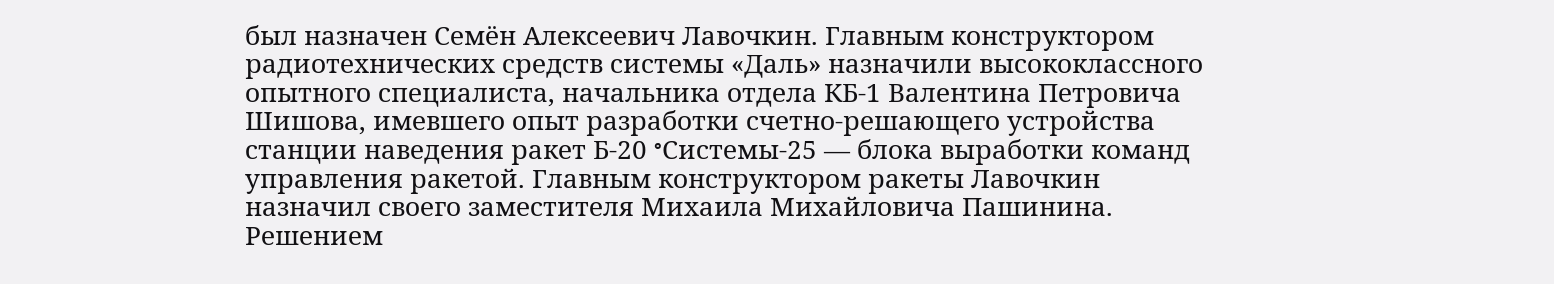был назначен Семён Алексеевич Лавочкин. Главным конструктором радиотехнических средств системы «Даль» назначили высококлассного опытного специалиста, начальника отдела КБ-1 Валентина Петровича Шишова, имевшего опыт разработки счетно-решающего устройства станции наведения ракет Б-20 °Cистемы-25 — блока выработки команд управления ракетой. Главным конструктором ракеты Лавочкин назначил своего заместителя Михаила Михайловича Пашинина.
Решением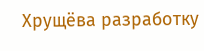Хрущёва разработку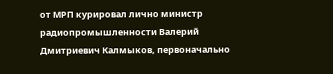от МРП курировал лично министр радиопромышленности Валерий Дмитриевич Калмыков, первоначально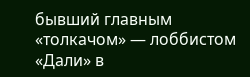бывший главным «толкачом» — лоббистом «Дали» в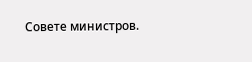Совете министров.